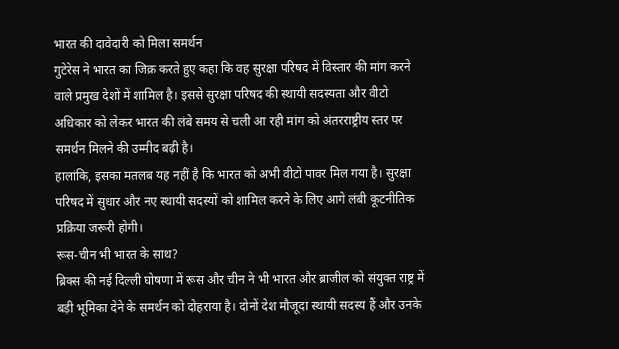भारत की दावेदारी को मिला समर्थन
गुटेरेस ने भारत का जिक्र करते हुए कहा कि वह सुरक्षा परिषद में विस्तार की मांग करने वाले प्रमुख देशों में शामिल है। इससे सुरक्षा परिषद की स्थायी सदस्यता और वीटो अधिकार को लेकर भारत की लंबे समय से चली आ रही मांग को अंतरराष्ट्रीय स्तर पर समर्थन मिलने की उम्मीद बढ़ी है।
हालांकि, इसका मतलब यह नहीं है कि भारत को अभी वीटो पावर मिल गया है। सुरक्षा परिषद में सुधार और नए स्थायी सदस्यों को शामिल करने के लिए आगे लंबी कूटनीतिक प्रक्रिया जरूरी होगी।
रूस-चीन भी भारत के साथ?
ब्रिक्स की नई दिल्ली घोषणा में रूस और चीन ने भी भारत और ब्राजील को संयुक्त राष्ट्र में बड़ी भूमिका देने के समर्थन को दोहराया है। दोनों देश मौजूदा स्थायी सदस्य हैं और उनके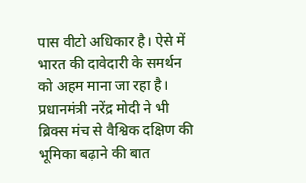पास वीटो अधिकार है। ऐसे में भारत की दावेदारी के समर्थन को अहम माना जा रहा है।
प्रधानमंत्री नरेंद्र मोदी ने भी ब्रिक्स मंच से वैश्विक दक्षिण की भूमिका बढ़ाने की बात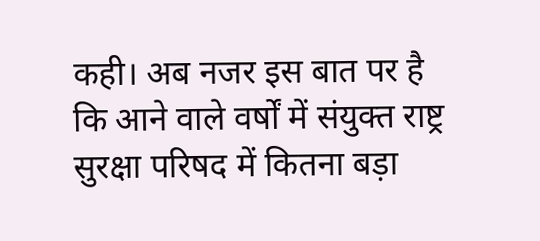कही। अब नजर इस बात पर है कि आने वाले वर्षों में संयुक्त राष्ट्र सुरक्षा परिषद में कितना बड़ा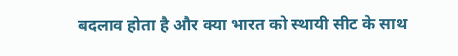बदलाव होता है और क्या भारत को स्थायी सीट के साथ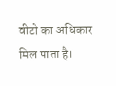वीटो का अधिकार मिल पाता है।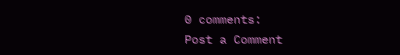0 comments:
Post a Comment